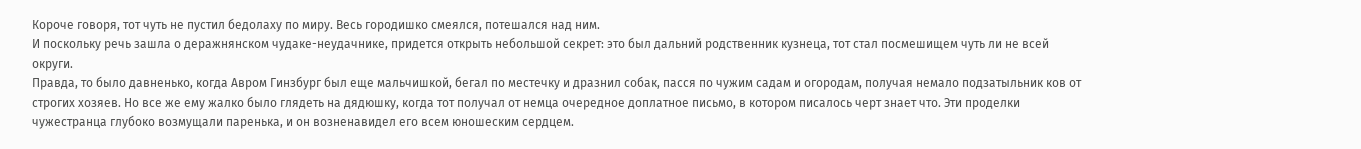Короче говоря, тот чуть не пустил бедолаху по миру. Весь городишко смеялся, потешался над ним.
И поскольку речь зашла о деражнянском чудаке-неудачнике, придется открыть небольшой секрет: это был дальний родственник кузнеца, тот стал посмешищем чуть ли не всей округи.
Правда, то было давненько, когда Авром Гинзбург был еще мальчишкой, бегал по местечку и дразнил собак, пасся по чужим садам и огородам, получая немало подзатыльник ков от строгих хозяев. Но все же ему жалко было глядеть на дядюшку, когда тот получал от немца очередное доплатное письмо, в котором писалось черт знает что. Эти проделки чужестранца глубоко возмущали паренька, и он возненавидел его всем юношеским сердцем.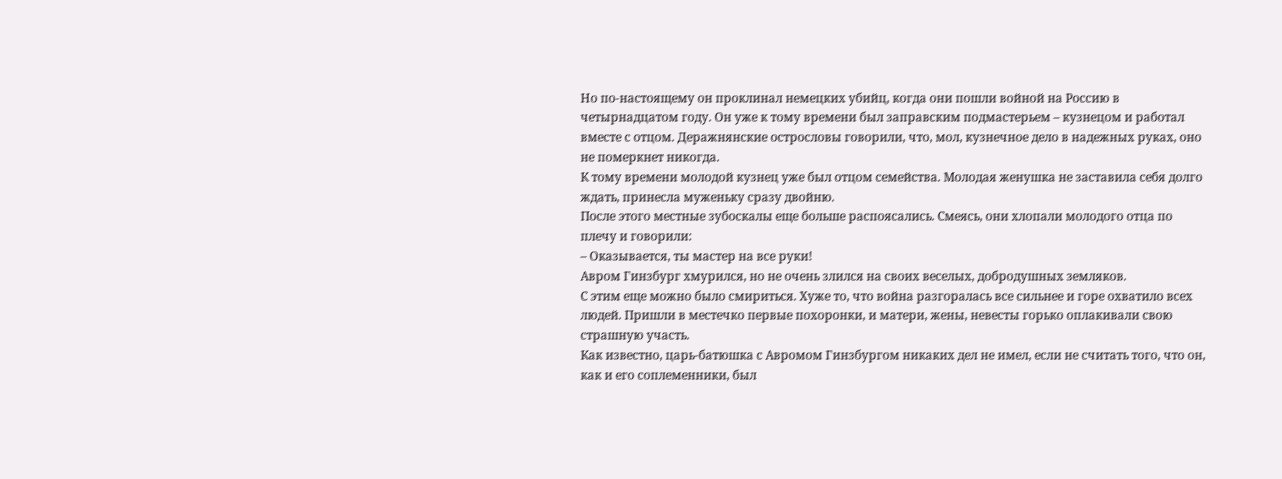Но по-настоящему он проклинал немецких убийц, когда они пошли войной на Россию в четырнадцатом году. Он уже к тому времени был заправским подмастерьем – кузнецом и работал вместе с отцом. Деражнянские острословы говорили, что, мол, кузнечное дело в надежных руках, оно не померкнет никогда.
К тому времени молодой кузнец уже был отцом семейства. Молодая женушка не заставила себя долго ждать, принесла муженьку сразу двойню.
После этого местные зубоскалы еще больше распоясались. Смеясь, они хлопали молодого отца по плечу и говорили:
– Оказывается, ты мастер на все руки!
Авром Гинзбург хмурился, но не очень злился на своих веселых, добродушных земляков.
С этим еще можно было смириться. Хуже то, что война разгоралась все сильнее и горе охватило всех людей. Пришли в местечко первые похоронки, и матери, жены, невесты горько оплакивали свою страшную участь.
Как известно, царь-батюшка с Авромом Гинзбургом никаких дел не имел, если не считать того, что он, как и его соплеменники, был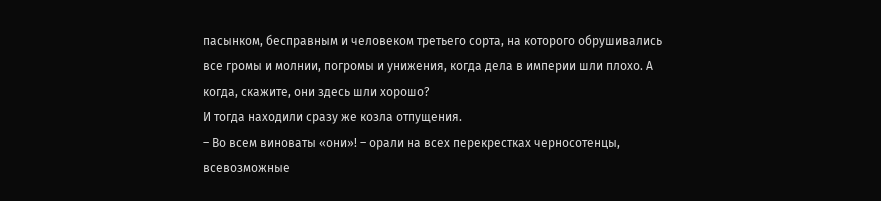пасынком, бесправным и человеком третьего сорта, на которого обрушивались все громы и молнии, погромы и унижения, когда дела в империи шли плохо. А когда, скажите, они здесь шли хорошо?
И тогда находили сразу же козла отпущения.
– Во всем виноваты «они»! – орали на всех перекрестках черносотенцы, всевозможные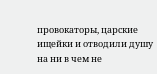провокаторы, царские ищейки и отводили душу на ни в чем не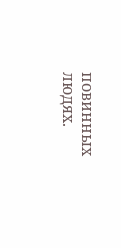повинных людях.